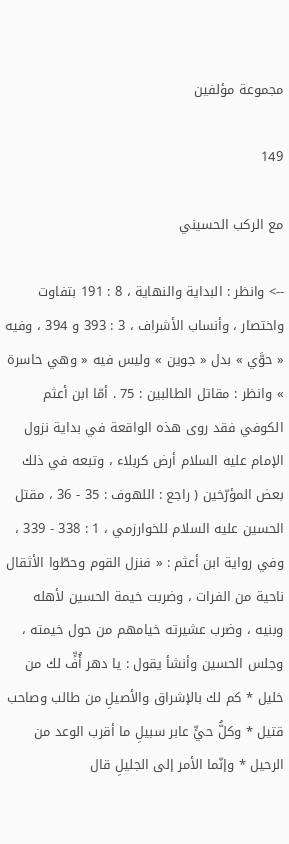مجموعة مؤلفين

149

مع الركب الحسيني

--> وانظر : البداية والنهاية ، 8 : 191 بتفاوت واختصار ، وأنساب الأشراف ، 3 : 393 و 394 ، وفيه « حوَّي » بدل « جوين » وليس فيه « وهي حاسرة » وانظر : مقاتل الطالبين : 75 . أمّا ابن أعثم الكوفي فقد روى هذه الواقعة في بداية نزول الإمام عليه السلام أرض كربلاء ، وتبعه في ذلك بعض المؤرّخين ( راجع : اللهوف : 35 - 36 ، مقتل الحسين عليه السلام للخوارزمي ، 1 : 338 - 339 ، وفي رواية ابن أعثم : « فنزل القوم وحطّوا الأثقال ناحية من الفرات ، وضربت خيمة الحسين لأهله وبنيه ، وضرب عشيرته خيامهم من حول خيمته ، وجلس الحسين وأنشأ يقول : يا دهر أُفٍّ لك من خليل * كم لك بالإشراق والأصيلِ من طالب وصاحب قتيل * وكلُّ حيٍّ عابر سبيلِ ما أقرب الوعد من الرحيل * وإنّما الأمر إلى الجليلِ قال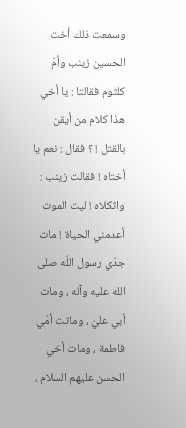وسمعت ذلك أخت الحسين زينب وأمّ كلثوم فقالتا : يا أخي هذا كلام من أيقن بالقتل ! ؟ فقال : نعم يا أختاه ! فقالت زينب : واثكلاه ! ليت الموت أعدمني الحياة ! مات جدّي رسول اللّه صلى الله عليه وآله ، ومات أبي عليّ ، وماتت أمّي فاطمة ، ومات أخي الحسن عليهم السلام ،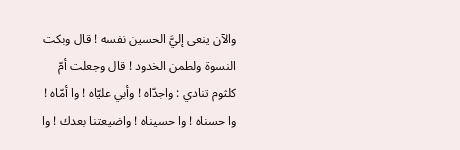والآن ينعى إليَّ الحسين نفسه ! قال وبكت النسوة ولطمن الخدود ! قال وجعلت أمّ كلثوم تنادي : واجدّاه ! وأبي عليّاه ! وا أمّاه ! وا حسناه ! وا حسيناه ! واضيعتنا بعدك ! وا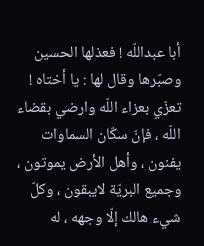أبا عبداللّه ! فعذلها الحسين وصبّرها وقال لها : يا أختاه ! تعزّي بعزاء اللّه وارضي بقضاء اللّه ، فإنّ سكّان السماوات يفنون ، وأهل الأرض يموتون ، وجميع البريّة لايبقون ، وكلّ شيء هالك إلّا وجهه ، له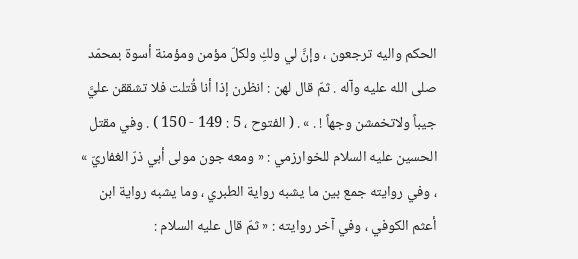الحكم واليه ترجعون ، وإنَّ لي ولكِ ولكلّ مؤمن ومؤمنة أسوة بمحمّد صلى الله عليه وآله . ثمّ قال لهن : انظرن إذا أنا قُتلت فلا تشققن عليَّ جيباً ولاتخمشن وجهاً ! . » . ( الفتوح ، 5 : 149 - 150 ) . وفي مقتل الحسين عليه السلام للخوارزمي : « ومعه جون مولى أبي ذرّ الغفاريّ » ، وفي روايته جمع بين ما يشبه رواية الطبري ، وما يشبه رواية ابن أعثم الكوفي ، وفي آخر روايته : « ثمّ قال عليه السلام :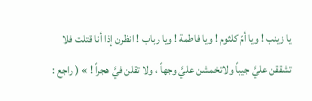يا زينب ! ويا أمّ كلثوم ! ويا فاطمة ! ويا رباب ! انظرن إذا أنا قتلت فلا تشققن عليَّ جيباً ولاتخمشن عليَّ وجهاً ، ولا تقلن فيَّ هجراً ! » ( راجع :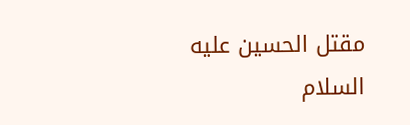مقتل الحسين عليه السلام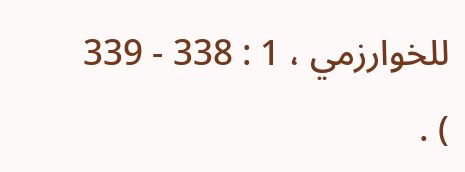للخوارزمي ، 1 : 338 - 339 ) .